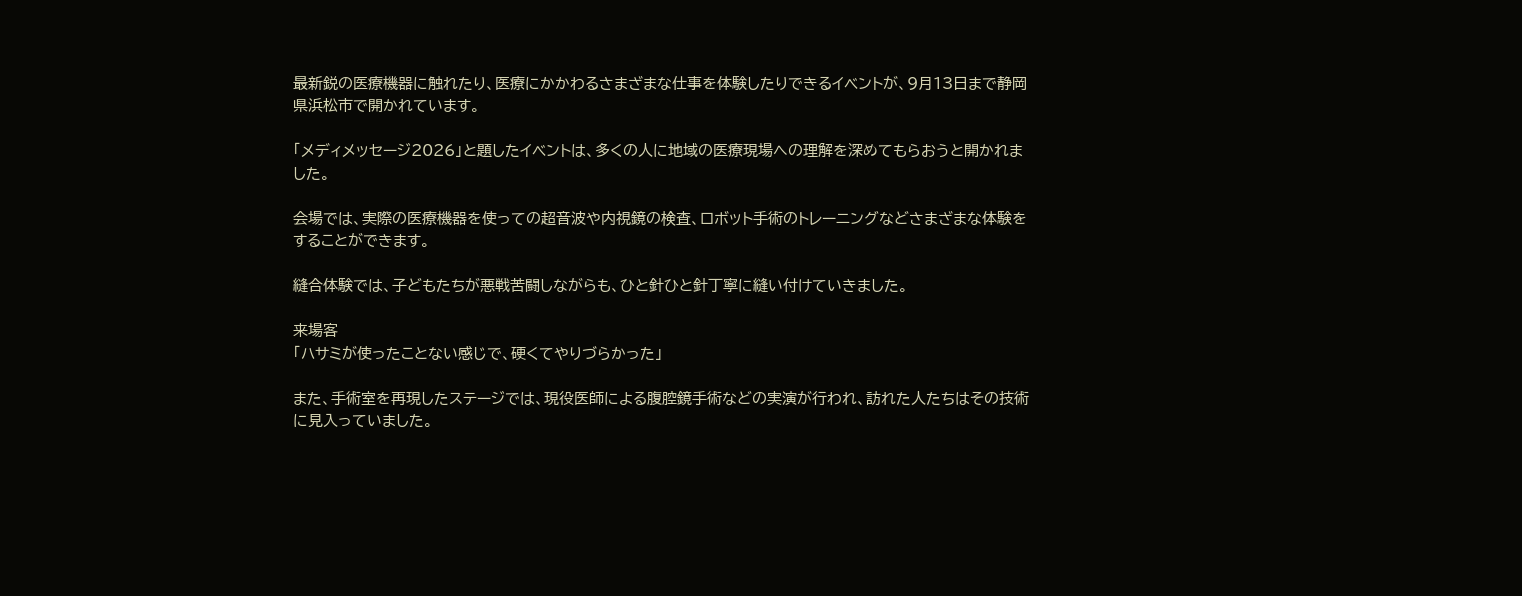最新鋭の医療機器に触れたり、医療にかかわるさまざまな仕事を体験したりできるイベントが、9月13日まで静岡県浜松市で開かれています。

「メディメッセージ2026」と題したイベントは、多くの人に地域の医療現場への理解を深めてもらおうと開かれました。

会場では、実際の医療機器を使っての超音波や内視鏡の検査、ロボット手術のトレーニングなどさまざまな体験をすることができます。

縫合体験では、子どもたちが悪戦苦闘しながらも、ひと針ひと針丁寧に縫い付けていきました。

来場客
「ハサミが使ったことない感じで、硬くてやりづらかった」

また、手術室を再現したステージでは、現役医師による腹腔鏡手術などの実演が行われ、訪れた人たちはその技術に見入っていました。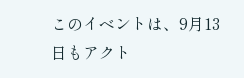このイベントは、9月13日もアクト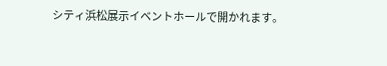シティ浜松展示イベントホールで開かれます。